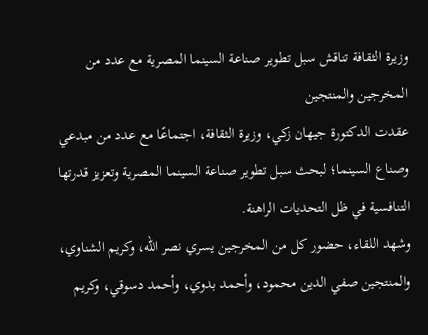وزيرة الثقافة تناقش سبل تطوير صناعة السينما المصرية مع عدد من المخرجين والمنتجين
عقدت الدكتورة جيهان زكي، وزيرة الثقافة، اجتماعًا مع عدد من مبدعي وصناع السينما؛ لبحث سبل تطوير صناعة السينما المصرية وتعزيز قدرتها التنافسية في ظل التحديات الراهنة.
وشهد اللقاء، حضور كل من المخرجين يسري نصر الله، وكريم الشناوي، والمنتجين صفي الدين محمود، وأحمد بدوي، وأحمد دسوقي، وكريم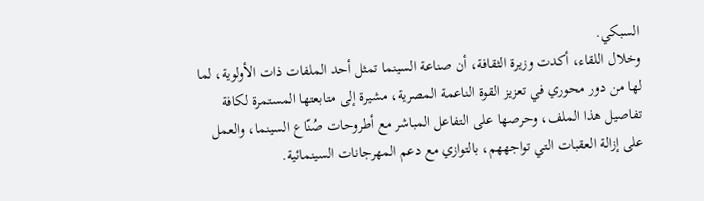السبكي.
وخلال اللقاء، أكدت وزيرة الثقافة، أن صناعة السينما تمثل أحد الملفات ذات الأولوية، لما لها من دور محوري في تعزيز القوة الناعمة المصرية، مشيرة إلى متابعتها المستمرة لكافة تفاصيل هذا الملف، وحرصها على التفاعل المباشر مع أطروحات صُنّاع السينما، والعمل على إزالة العقبات التي تواجههم، بالتوازي مع دعم المهرجانات السينمائية.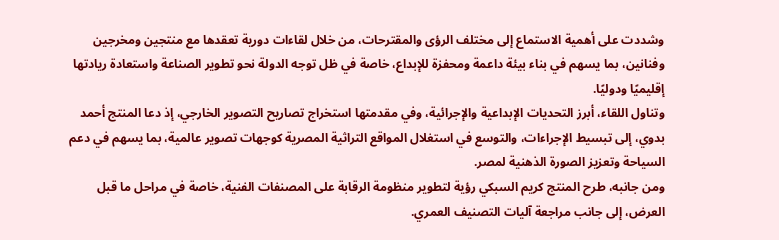وشددت على أهمية الاستماع إلى مختلف الرؤى والمقترحات، من خلال لقاءات دورية تعقدها مع منتجين ومخرجين وفنانين، بما يسهم في بناء بيئة داعمة ومحفزة للإبداع، خاصة في ظل توجه الدولة نحو تطوير الصناعة واستعادة ريادتها إقليميًا ودوليًا.
وتناول اللقاء، أبرز التحديات الإبداعية والإجرائية، وفي مقدمتها استخراج تصاريح التصوير الخارجي، إذ دعا المنتج أحمد بدوي، إلى تبسيط الإجراءات، والتوسع في استغلال المواقع التراثية المصرية كوجهات تصوير عالمية، بما يسهم في دعم السياحة وتعزيز الصورة الذهنية لمصر.
ومن جانبه، طرح المنتج كريم السبكي رؤية لتطوير منظومة الرقابة على المصنفات الفنية، خاصة في مراحل ما قبل العرض، إلى جانب مراجعة آليات التصنيف العمري.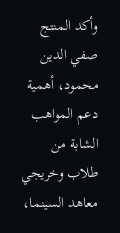وأكد المنتج صفي الدين محمود، أهمية دعم المواهب الشابة من طلاب وخريجي معاهد السينما،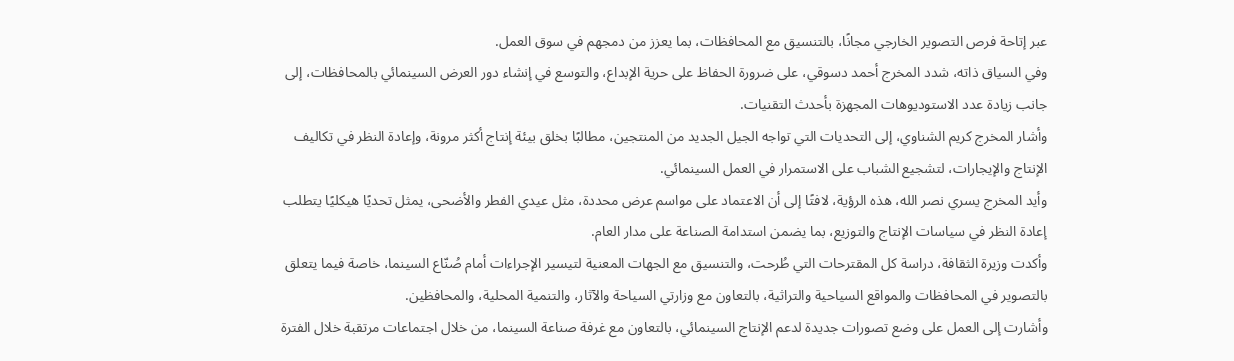عبر إتاحة فرص التصوير الخارجي مجانًا، بالتنسيق مع المحافظات، بما يعزز من دمجهم في سوق العمل.
وفي السياق ذاته، شدد المخرج أحمد دسوقي، على ضرورة الحفاظ على حرية الإبداع، والتوسع في إنشاء دور العرض السينمائي بالمحافظات، إلى جانب زيادة عدد الاستوديوهات المجهزة بأحدث التقنيات.
وأشار المخرج كريم الشناوي، إلى التحديات التي تواجه الجيل الجديد من المنتجين، مطالبًا بخلق بيئة إنتاج أكثر مرونة، وإعادة النظر في تكاليف الإنتاج والإيجارات، لتشجيع الشباب على الاستمرار في العمل السينمائي.
وأيد المخرج يسري نصر الله، هذه الرؤية، لافتًا إلى أن الاعتماد على مواسم عرض محددة، مثل عيدي الفطر والأضحى، يمثل تحديًا هيكليًا يتطلب إعادة النظر في سياسات الإنتاج والتوزيع، بما يضمن استدامة الصناعة على مدار العام.
وأكدت وزيرة الثقافة، دراسة كل المقترحات التي طُرحت، والتنسيق مع الجهات المعنية لتيسير الإجراءات أمام صُنّاع السينما، خاصة فيما يتعلق بالتصوير في المحافظات والمواقع السياحية والتراثية، بالتعاون مع وزارتي السياحة والآثار، والتنمية المحلية، والمحافظين.
وأشارت إلى العمل على وضع تصورات جديدة لدعم الإنتاج السينمائي، بالتعاون مع غرفة صناعة السينما، من خلال اجتماعات مرتقبة خلال الفترة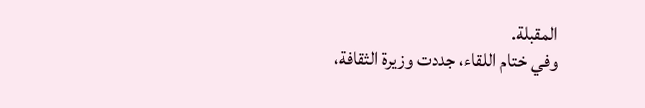المقبلة.
وفي ختام اللقاء، جددت وزيرة الثقافة،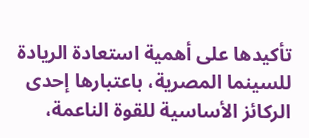تأكيدها على أهمية استعادة الريادة للسينما المصرية، باعتبارها إحدى الركائز الأساسية للقوة الناعمة،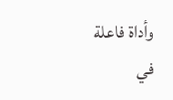وأداة فاعلة في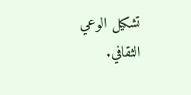تشكيل الوعي الثقافي.